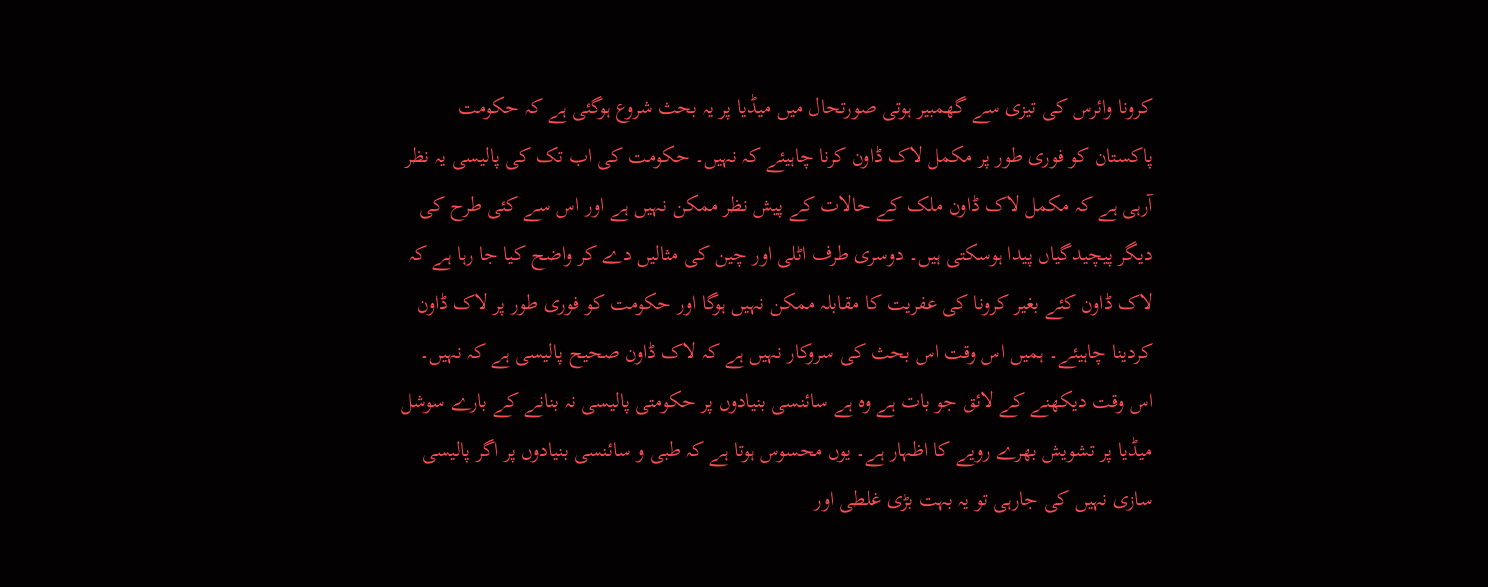کرونا وائرس کی تیزی سے گھمبیر ہوتی صورتحال میں میڈیا پر یہ بحث شروع ہوگئی ہے کہ حکومت پاکستان کو فوری طور پر مکمل لاک ڈاون کرنا چاہیئے کہ نہیں۔ حکومت کی اب تک کی پالیسی یہ نظر آرہی ہے کہ مکمل لاک ڈاون ملک کے حالات کے پیش نظر ممکن نہیں ہے اور اس سے کئی طرح کی دیگر پیچیدگیاں پیدا ہوسکتی ہیں۔ دوسری طرف اٹلی اور چین کی مثالیں دے کر واضح کیا جا رہا ہے کہ لاک ڈاون کئے بغیر کرونا کی عفریت کا مقابلہ ممکن نہیں ہوگا اور حکومت کو فوری طور پر لاک ڈاون کردینا چاہیئے۔ ہمیں اس وقت اس بحث کی سروکار نہیں ہے کہ لاک ڈاون صحیح پالیسی ہے کہ نہیں۔ اس وقت دیکھنے کے لائق جو بات ہے وہ ہے سائنسی بنیادوں پر حکومتی پالیسی نہ بنانے کے بارے سوشل میڈیا پر تشویش بھرے رویے کا اظہار ہے۔ یوں محسوس ہوتا ہے کہ طبی و سائنسی بنیادوں پر اگر پالیسی سازی نہیں کی جارہی تو یہ بہت بڑی غلطی اور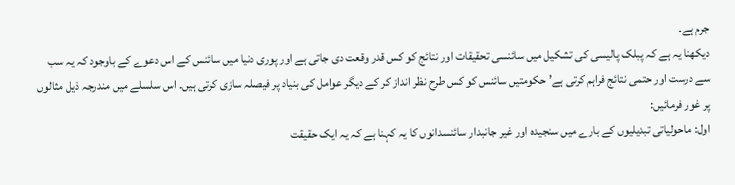جرم ہے۔
دیکھنا یہ ہے کہ پبلک پالیسی کی تشکیل میں سائنسی تحقیقات اور نتائج کو کس قدر وقعت دی جاتی ہے اور پوری دنیا میں سائنس کے اس دعوے کے باوجود کہ یہ سب سے درست اور حتمی نتائج فراہم کرتی ہے’ حکومتیں سائنس کو کس طرح نظر انداز کر کے دیگر عوامل کی بنیاد پر فیصلہ سازی کرتی ہیں۔ اس سلسلے میں مندرجہ ذیل مثالوں پر غور فرمائیں:
اول: ماحولیاتی تبدیلیوں کے بارے میں سنجیدہ اور غیر جانبدار سائنسدانوں کا یہ کہنا ہے کہ یہ ایک حقیقت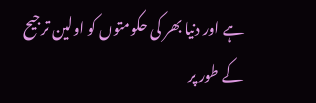ہے اور دنیا بھر کی حکومتوں کو اولین ترجیح کے طور پر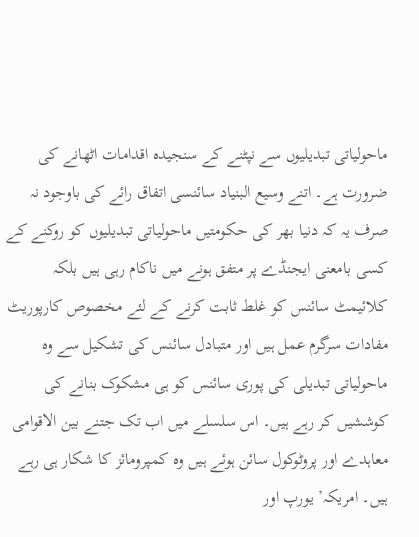ماحولیاتی تبدیلیوں سے نپٹنے کے سنجیدہ اقدامات اٹھانے کی ضرورت ہے۔ اتنے وسیع البنیاد سائنسی اتفاق رائے کی باوجود نہ صرف یہ کہ دنیا بھر کی حکومتیں ماحولیاتی تبدیلیوں کو روکنے کے کسی بامعنی ایجنڈے پر متفق ہونے میں ناکام رہی ہیں بلکہ کلائیمٹ سائنس کو غلط ثابت کرنے کے لئے مخصوص کارپوریٹ مفادات سرگرم عمل ہیں اور متبادل سائنس کی تشکیل سے وہ ماحولیاتی تبدیلی کی پوری سائنس کو ہی مشکوک بنانے کی کوششیں کر رہے ہیں۔ اس سلسلے میں اب تک جتنے بین الاقوامی معاہدے اور پروٹوکول سائن ہوئے ہیں وہ کمپرومائز کا شکار ہی رہے ہیں۔ امریکہ’ یورپ اور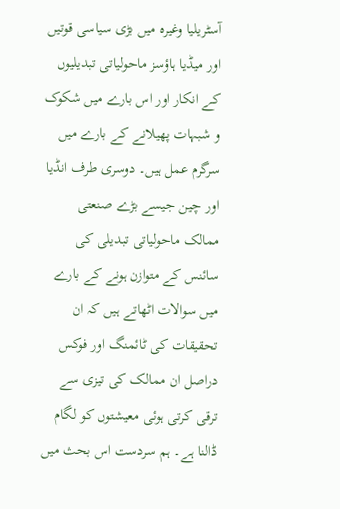آسٹریلیا وغیرہ میں بڑی سیاسی قوتیں اور میڈیا ہاؤسز ماحولیاتی تبدیلیوں کے انکار اور اس بارے میں شکوک و شبہات پھیلانے کے بارے میں سرگرم عمل ہیں۔ دوسری طرف انڈیا اور چین جیسے بڑے صنعتی ممالک ماحولیاتی تبدیلی کی سائنس کے متوازن ہونے کے بارے میں سوالات اٹھاتے ہیں کہ ان تحقیقات کی ٹائمنگ اور فوکس دراصل ان ممالک کی تیزی سے ترقی کرتی ہوئی معیشتوں کو لگام ڈالنا ہے۔ ہم سردست اس بحث میں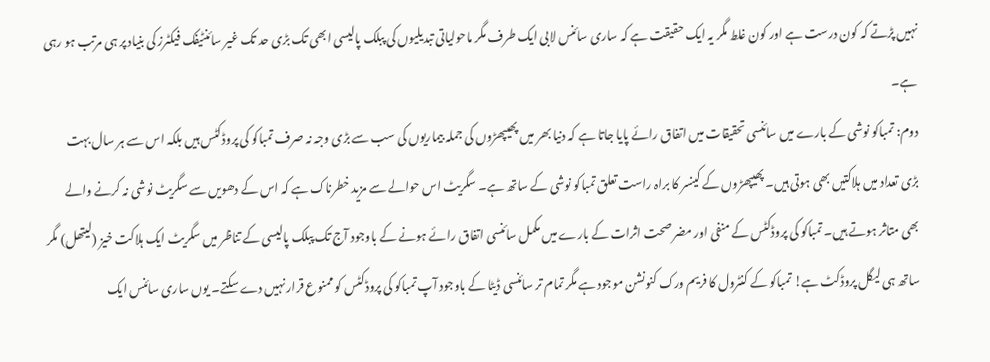نہیں پڑتے کہ کون درست ہے اور کون غلط مگر یہ ایک حقیقت ہے کہ ساری سائنس لابی ایک طرف مگر ماحولیاتی تبدیلیوں کی پبلک پالیسی ابھی تک بڑی حد تک غیر سائنٹیفک فیکٹرز کی بنیاد پر ہی مرتب ہو رہی ہے۔
دوم: تمباکو نوشی کے بارے میں سائنسی تحقیقات میں اتفاق رائے پایا جاتا ہے کہ دنیا بھر میں پھیپھڑوں کی جملہ بیماریوں کی سب سے بڑی وجہ نہ صرف تمباکو کی پروڈکٹس ہیں بلکہ اس سے ہر سال بہت بڑی تعداد میں ہلاکتیں بھی ہوتی ہیں۔ پھیپھڑوں کے کینسر کا براہ راست تعلق تمباکو نوشی کے ساتھ ہے۔ سگریٹ اس حوالے سے مزید خطرناک ہے کہ اس کے دھویں سے سگریٹ نوشی نہ کرنے والے بھی متاثر ہوتے ہیں۔ تمباکو کی پروڈکٹس کے منفی اور مضر صحت اثرات کے بارے میں مکمل سائنسی اتفاق رائے ہونے کے باوجود آج تک پبلک پالیسی کے تناظر میں سگریٹ ایک ہلاکت خیز (لیتھل) مگر ساتھ ہی لیگل پروڈکٹ ہے! تمباکو کے کنٹرول کا فریم ورک کنونشن موجود ہے مگر تمام تر سائنسی ڈیٹا کے باوجود آپ تمباکو کی پروڈکٹس کو ممنوع قرار نہیں دے سکتے۔ یوں ساری سائنس ایک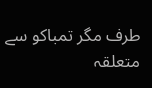طرف مگر تمباکو سے متعلقہ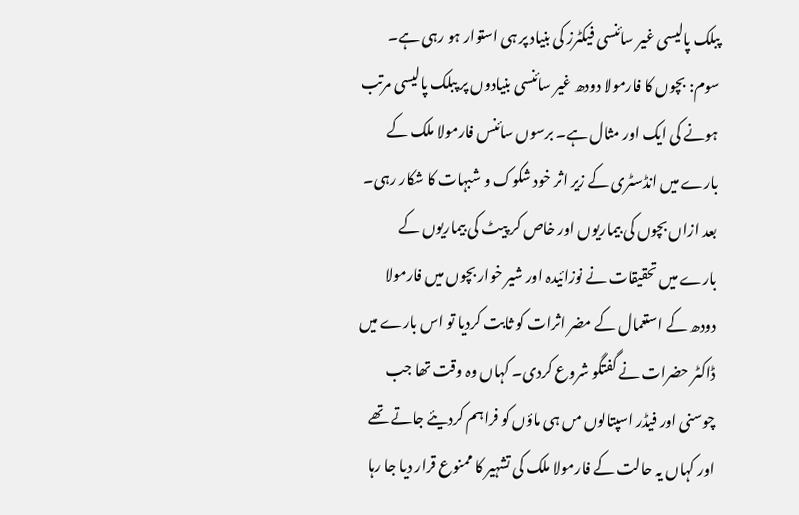پبلک پالیسی غیر سائنسی فیکٹرز کی بنیاد پر ہی استوار ہو رہی ہے۔
سوم: بچوں کا فارمولا دودھ غیر سائنسی بنیادوں پر پبلک پالیسی مرتب ہونے کی ایک اور مثال ہے۔ برسوں سائنس فارمولا ملک کے بارے میں انڈسٹری کے زیر اثر خود شکوک و شبہات کا شکار رہی۔ بعد ازاں بچوں کی بیماریوں اور خاص کر پیٹ کی بیماریوں کے بارے میں تحقیقات نے نوزائیدہ اور شیر خوار بچوں میں فارمولا دودھ کے استعمال کے مضر اثرات کو ثابت کردیا تو اس بارے میں ڈاکٹر حضرات نے گفتگو شروع کردی۔ کہاں وہ وقت تھا جب چوسنی اور فیڈر اسپتالوں مں ہی ماؤں کو فراہم کردیئے جاتے تھے اور کہاں یہ حالت کے فارمولا ملک کی تشہیر کا ممنوع قرار دیا جا رہا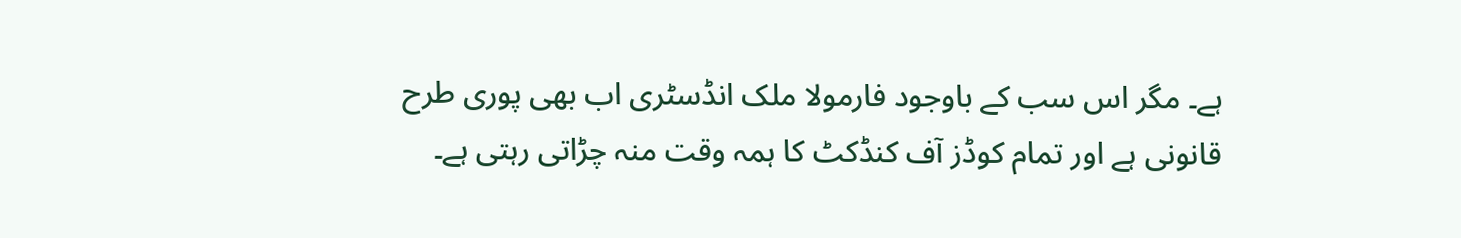ہے۔ مگر اس سب کے باوجود فارمولا ملک انڈسٹری اب بھی پوری طرح قانونی ہے اور تمام کوڈز آف کنڈکٹ کا ہمہ وقت منہ چڑاتی رہتی ہے۔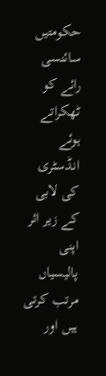حکومتیں سائنسی رائے کو ٹھکراتے ہوئے انڈسٹری کی لابی کے زیر اثر اپنی پالیسیاں مرتب کرتی ہیں اور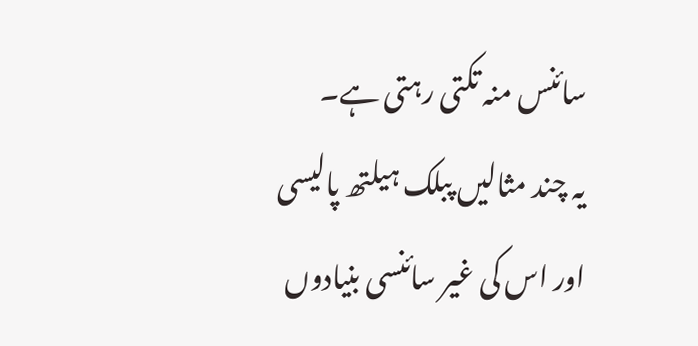سائنس منہ تکتی رہتی ہے۔
یہ چند مثالیں پبلک ہیلتھ پالیسی اور اس کی غیر سائنسی بنیادوں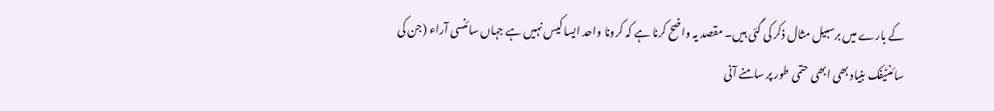کے بارے میں برسبیل مثال ذکر کی گئی ہیں۔ مقصد یہ واضح کرنا ہے کہ کرونا واحد ایسا کیس نہیں ہے جہاں سائنسی آراء (جن کی سائنٹیفک بنیاد بھی ابھی حتمی طور پر سامنے آنی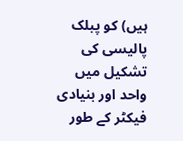ہیں) کو پبلک پالیسی کی تشکیل میں واحد اور بنیادی فیکٹر کے طور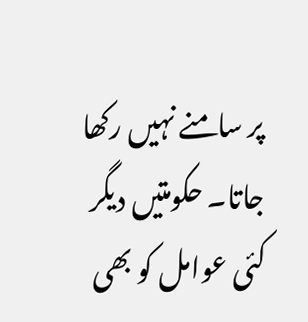پر سامنے نہیں رکھا جاتا۔ حکومتیں دیگر کئی عوامل کو بھی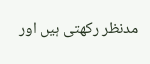مدنظر رکھتی ہیں اور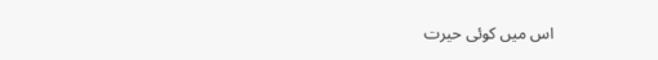اس میں کوئی حیرت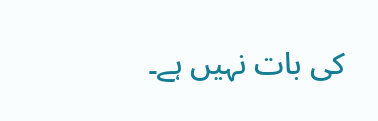کی بات نہیں ہے۔